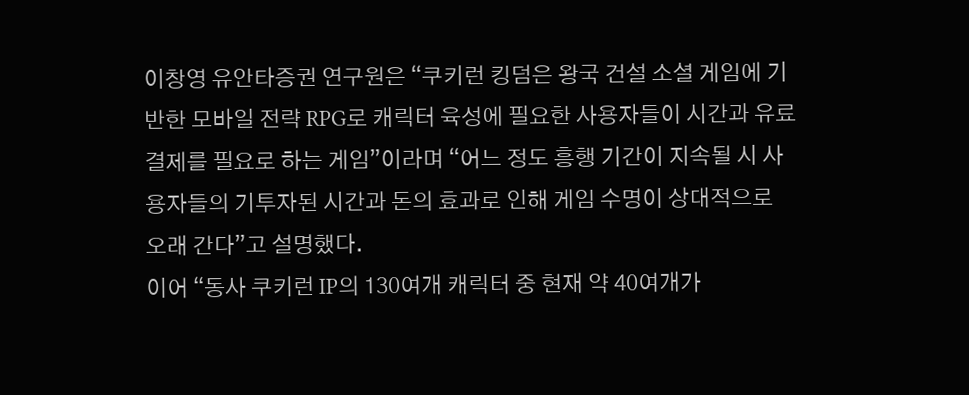이창영 유안타증권 연구원은 “쿠키런 킹덤은 왕국 건설 소셜 게임에 기반한 모바일 전략 RPG로 캐릭터 육성에 필요한 사용자들이 시간과 유료결제를 필요로 하는 게임”이라며 “어느 정도 흥행 기간이 지속될 시 사용자들의 기투자된 시간과 돈의 효과로 인해 게임 수명이 상대적으로 오래 간다”고 설명했다.
이어 “동사 쿠키런 IP의 130여개 캐릭터 중 현재 약 40여개가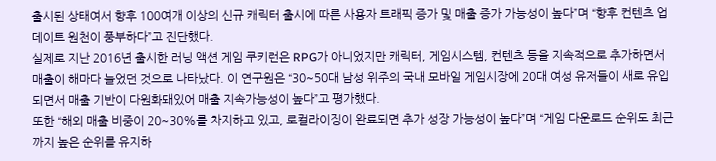출시된 상태여서 향후 100여개 이상의 신규 캐릭터 출시에 따른 사용자 트래픽 증가 및 매출 증가 가능성이 높다”며 “향후 컨텐츠 업데이트 원천이 풍부하다”고 진단했다.
실제로 지난 2016년 출시한 러닝 액션 게임 쿠키런은 RPG가 아니었지만 캐릭터, 게임시스템, 컨텐츠 등을 지속적으로 추가하면서 매출이 해마다 늘었던 것으로 나타났다. 이 연구원은 “30~50대 남성 위주의 국내 모바일 게임시장에 20대 여성 유저들이 새로 유입되면서 매출 기반이 다원화돼있어 매출 지속가능성이 높다”고 평가했다.
또한 “해외 매출 비중이 20~30%를 차지하고 있고, 로컬라이징이 완료되면 추가 성장 가능성이 높다”며 “게임 다운로드 순위도 최근까지 높은 순위를 유지하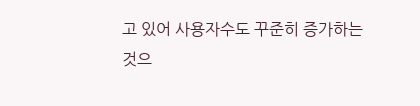고 있어 사용자수도 꾸준히 증가하는 것으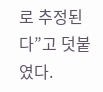로 추정된다”고 덧붙였다.